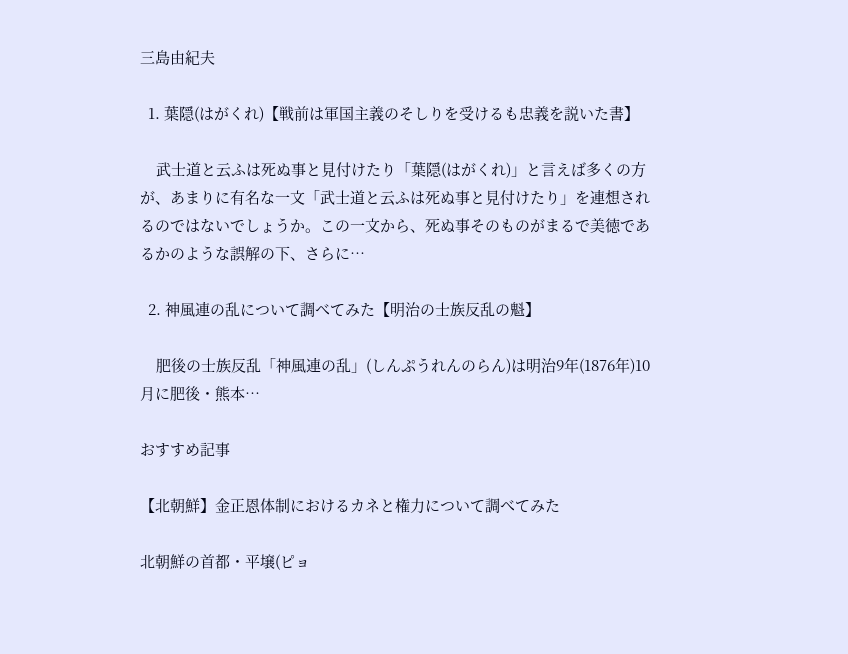三島由紀夫

  1. 葉隠(はがくれ)【戦前は軍国主義のそしりを受けるも忠義を説いた書】

    武士道と云ふは死ぬ事と見付けたり「葉隠(はがくれ)」と言えば多くの方が、あまりに有名な一文「武士道と云ふは死ぬ事と見付けたり」を連想されるのではないでしょうか。この一文から、死ぬ事そのものがまるで美徳であるかのような誤解の下、さらに…

  2. 神風連の乱について調べてみた【明治の士族反乱の魁】

    肥後の士族反乱「神風連の乱」(しんぷうれんのらん)は明治9年(1876年)10月に肥後・熊本…

おすすめ記事

【北朝鮮】金正恩体制におけるカネと権力について調べてみた

北朝鮮の首都・平壌(ピョ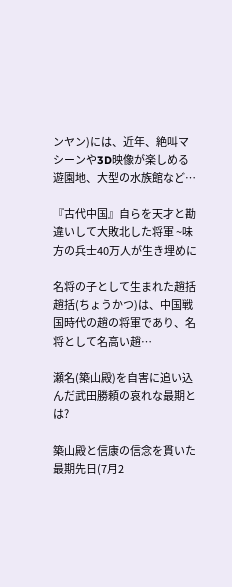ンヤン)には、近年、絶叫マシーンや3D映像が楽しめる遊園地、大型の水族館など…

『古代中国』自らを天才と勘違いして大敗北した将軍 ~味方の兵士40万人が生き埋めに

名将の子として生まれた趙括趙括(ちょうかつ)は、中国戦国時代の趙の将軍であり、名将として名高い趙…

瀬名(築山殿)を自害に追い込んだ武田勝頼の哀れな最期とは?

築山殿と信康の信念を貫いた最期先日(7月2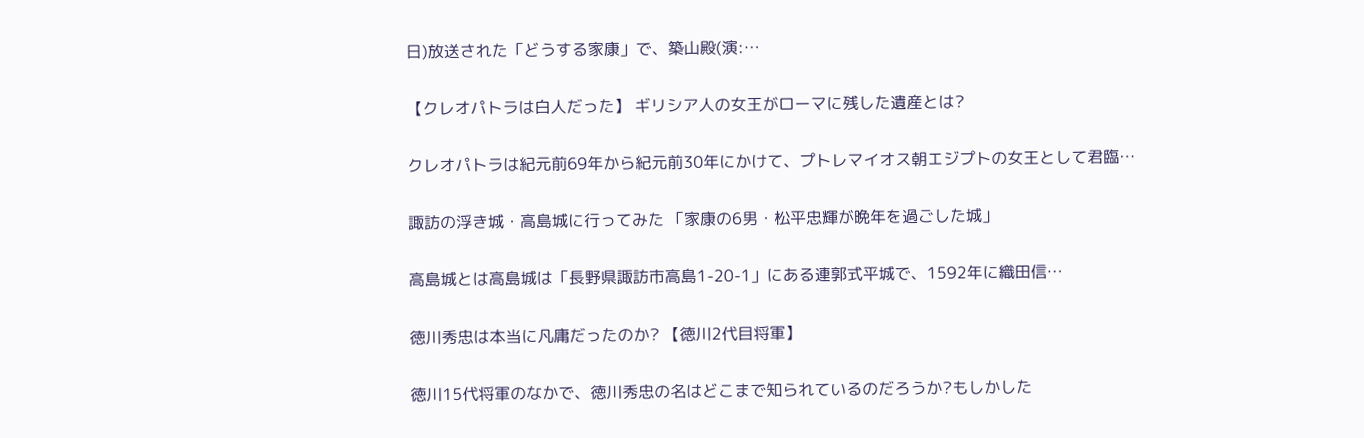日)放送された「どうする家康」で、築山殿(演:…

【クレオパトラは白人だった】 ギリシア人の女王がローマに残した遺産とは?

クレオパトラは紀元前69年から紀元前30年にかけて、プトレマイオス朝エジプトの女王として君臨…

諏訪の浮き城・高島城に行ってみた 「家康の6男・松平忠輝が晩年を過ごした城」

高島城とは高島城は「長野県諏訪市高島1-20-1」にある連郭式平城で、1592年に織田信…

徳川秀忠は本当に凡庸だったのか? 【徳川2代目将軍】

徳川15代将軍のなかで、徳川秀忠の名はどこまで知られているのだろうか?もしかした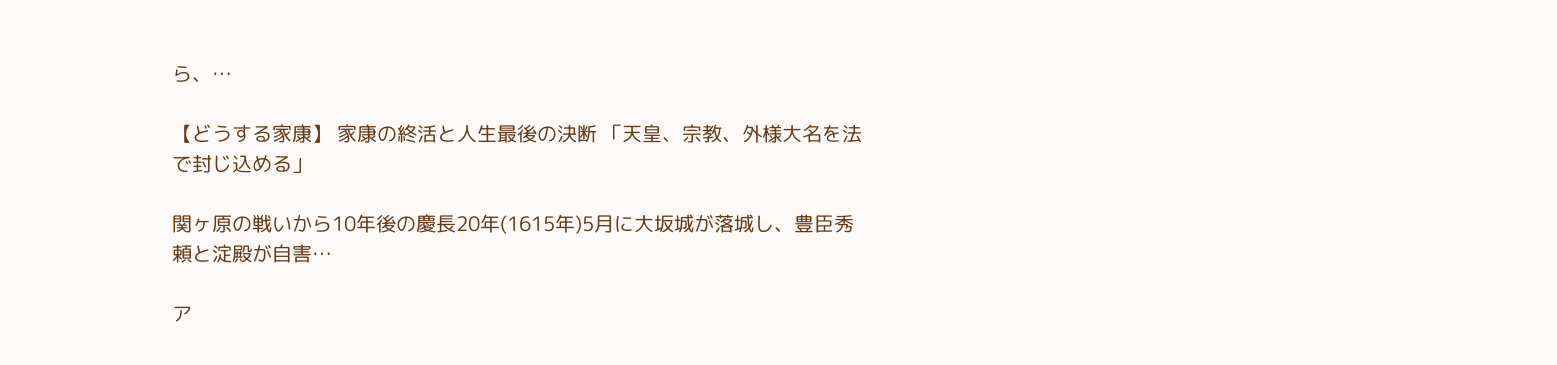ら、…

【どうする家康】 家康の終活と人生最後の決断 「天皇、宗教、外様大名を法で封じ込める」

関ヶ原の戦いから10年後の慶長20年(1615年)5月に大坂城が落城し、豊臣秀頼と淀殿が自害…

ア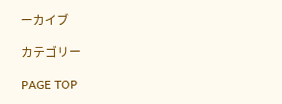ーカイブ

カテゴリー

PAGE TOP